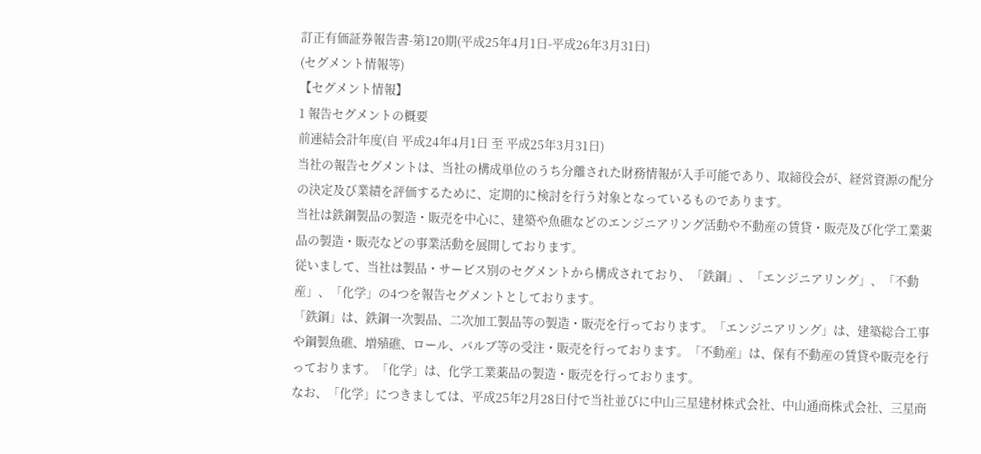訂正有価証券報告書-第120期(平成25年4月1日-平成26年3月31日)
(セグメント情報等)
【セグメント情報】
1 報告セグメントの概要
前連結会計年度(自 平成24年4月1日 至 平成25年3月31日)
当社の報告セグメントは、当社の構成単位のうち分離された財務情報が入手可能であり、取締役会が、経営資源の配分の決定及び業績を評価するために、定期的に検討を行う対象となっているものであります。
当社は鉄鋼製品の製造・販売を中心に、建築や魚礁などのエンジニアリング活動や不動産の賃貸・販売及び化学工業薬品の製造・販売などの事業活動を展開しております。
従いまして、当社は製品・サービス別のセグメントから構成されており、「鉄鋼」、「エンジニアリング」、「不動産」、「化学」の4つを報告セグメントとしております。
「鉄鋼」は、鉄鋼一次製品、二次加工製品等の製造・販売を行っております。「エンジニアリング」は、建築総合工事や鋼製魚礁、増殖礁、ロール、バルブ等の受注・販売を行っております。「不動産」は、保有不動産の賃貸や販売を行っております。「化学」は、化学工業薬品の製造・販売を行っております。
なお、「化学」につきましては、平成25年2月28日付で当社並びに中山三星建材株式会社、中山通商株式会社、三星商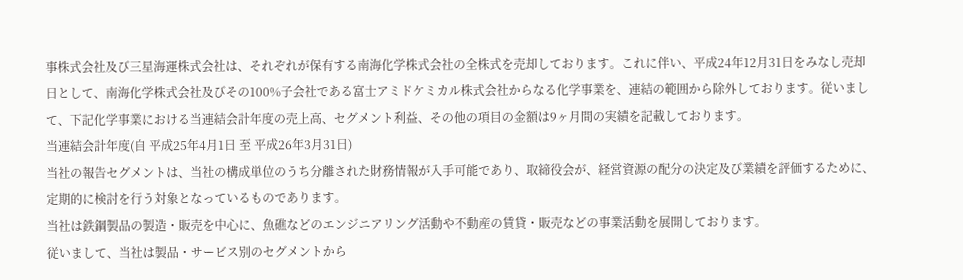事株式会社及び三星海運株式会社は、それぞれが保有する南海化学株式会社の全株式を売却しております。これに伴い、平成24年12月31日をみなし売却日として、南海化学株式会社及びその100%子会社である富士アミドケミカル株式会社からなる化学事業を、連結の範囲から除外しております。従いまして、下記化学事業における当連結会計年度の売上高、セグメント利益、その他の項目の金額は9ヶ月間の実績を記載しております。
当連結会計年度(自 平成25年4月1日 至 平成26年3月31日)
当社の報告セグメントは、当社の構成単位のうち分離された財務情報が入手可能であり、取締役会が、経営資源の配分の決定及び業績を評価するために、定期的に検討を行う対象となっているものであります。
当社は鉄鋼製品の製造・販売を中心に、魚礁などのエンジニアリング活動や不動産の賃貸・販売などの事業活動を展開しております。
従いまして、当社は製品・サービス別のセグメントから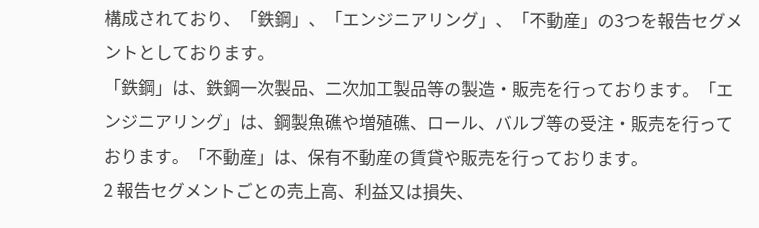構成されており、「鉄鋼」、「エンジニアリング」、「不動産」の3つを報告セグメントとしております。
「鉄鋼」は、鉄鋼一次製品、二次加工製品等の製造・販売を行っております。「エンジニアリング」は、鋼製魚礁や増殖礁、ロール、バルブ等の受注・販売を行っております。「不動産」は、保有不動産の賃貸や販売を行っております。
2 報告セグメントごとの売上高、利益又は損失、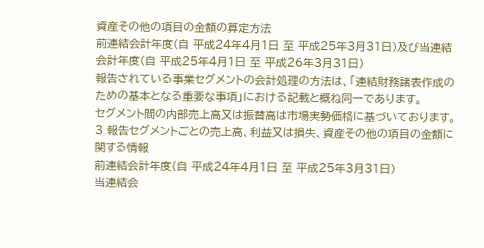資産その他の項目の金額の算定方法
前連結会計年度(自 平成24年4月1日 至 平成25年3月31日)及び当連結会計年度(自 平成25年4月1日 至 平成26年3月31日)
報告されている事業セグメントの会計処理の方法は、「連結財務諸表作成のための基本となる重要な事項」における記載と概ね同一であります。
セグメント間の内部売上高又は振替高は市場実勢価格に基づいております。
3 報告セグメントごとの売上高、利益又は損失、資産その他の項目の金額に関する情報
前連結会計年度(自 平成24年4月1日 至 平成25年3月31日)
当連結会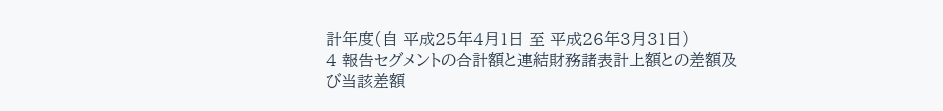計年度(自 平成25年4月1日 至 平成26年3月31日)
4 報告セグメントの合計額と連結財務諸表計上額との差額及び当該差額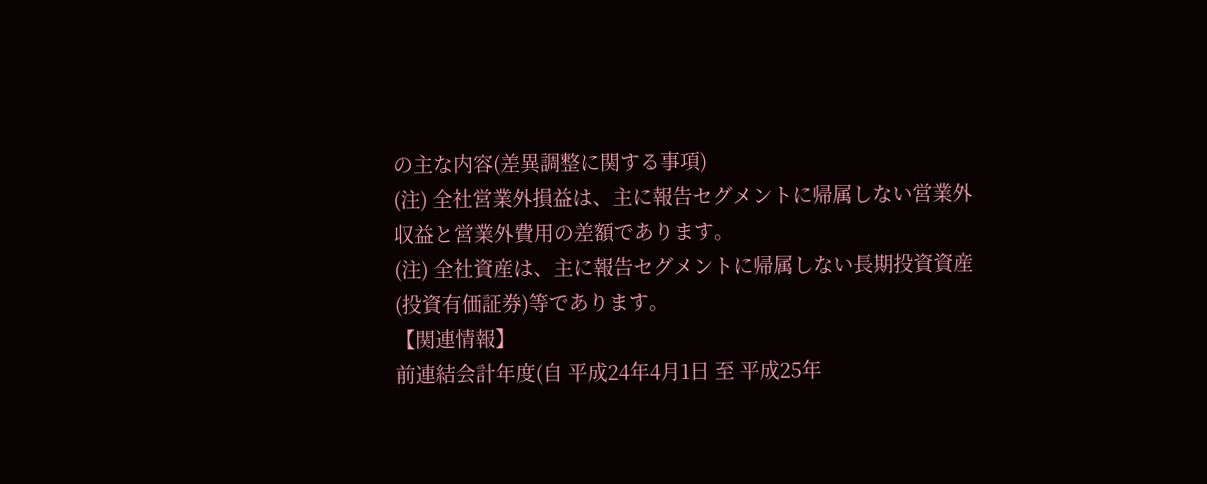の主な内容(差異調整に関する事項)
(注) 全社営業外損益は、主に報告セグメントに帰属しない営業外収益と営業外費用の差額であります。
(注) 全社資産は、主に報告セグメントに帰属しない長期投資資産(投資有価証券)等であります。
【関連情報】
前連結会計年度(自 平成24年4月1日 至 平成25年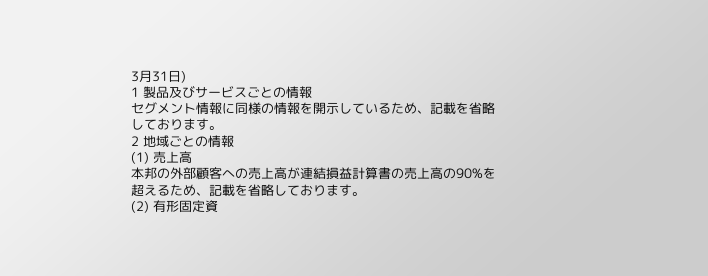3月31日)
1 製品及びサービスごとの情報
セグメント情報に同様の情報を開示しているため、記載を省略しております。
2 地域ごとの情報
(1) 売上高
本邦の外部顧客への売上高が連結損益計算書の売上高の90%を超えるため、記載を省略しております。
(2) 有形固定資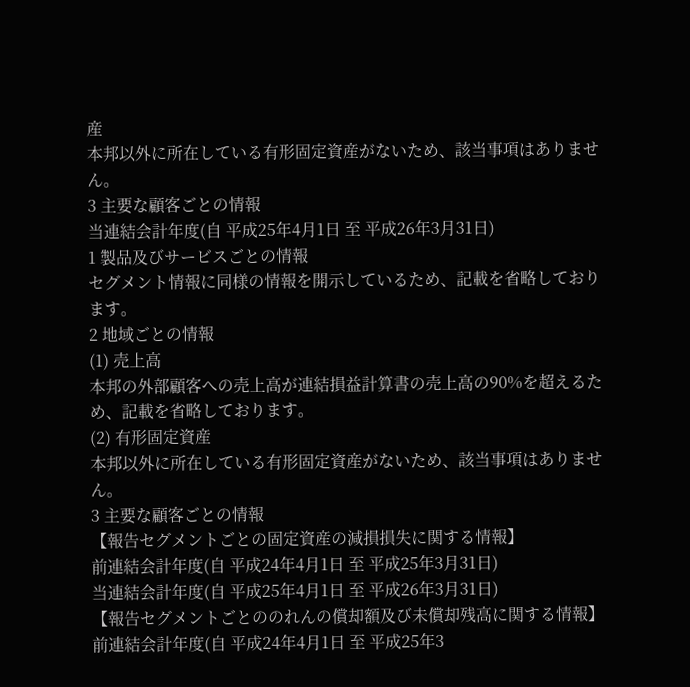産
本邦以外に所在している有形固定資産がないため、該当事項はありません。
3 主要な顧客ごとの情報
当連結会計年度(自 平成25年4月1日 至 平成26年3月31日)
1 製品及びサービスごとの情報
セグメント情報に同様の情報を開示しているため、記載を省略しております。
2 地域ごとの情報
(1) 売上高
本邦の外部顧客への売上高が連結損益計算書の売上高の90%を超えるため、記載を省略しております。
(2) 有形固定資産
本邦以外に所在している有形固定資産がないため、該当事項はありません。
3 主要な顧客ごとの情報
【報告セグメントごとの固定資産の減損損失に関する情報】
前連結会計年度(自 平成24年4月1日 至 平成25年3月31日)
当連結会計年度(自 平成25年4月1日 至 平成26年3月31日)
【報告セグメントごとののれんの償却額及び未償却残高に関する情報】
前連結会計年度(自 平成24年4月1日 至 平成25年3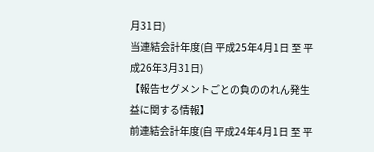月31日)
当連結会計年度(自 平成25年4月1日 至 平成26年3月31日)
【報告セグメントごとの負ののれん発生益に関する情報】
前連結会計年度(自 平成24年4月1日 至 平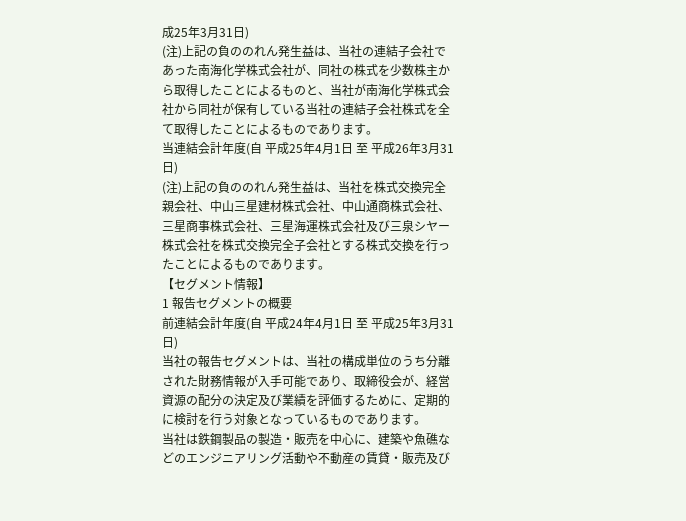成25年3月31日)
(注)上記の負ののれん発生益は、当社の連結子会社であった南海化学株式会社が、同社の株式を少数株主から取得したことによるものと、当社が南海化学株式会社から同社が保有している当社の連結子会社株式を全て取得したことによるものであります。
当連結会計年度(自 平成25年4月1日 至 平成26年3月31日)
(注)上記の負ののれん発生益は、当社を株式交換完全親会社、中山三星建材株式会社、中山通商株式会社、三星商事株式会社、三星海運株式会社及び三泉シヤー株式会社を株式交換完全子会社とする株式交換を行ったことによるものであります。
【セグメント情報】
1 報告セグメントの概要
前連結会計年度(自 平成24年4月1日 至 平成25年3月31日)
当社の報告セグメントは、当社の構成単位のうち分離された財務情報が入手可能であり、取締役会が、経営資源の配分の決定及び業績を評価するために、定期的に検討を行う対象となっているものであります。
当社は鉄鋼製品の製造・販売を中心に、建築や魚礁などのエンジニアリング活動や不動産の賃貸・販売及び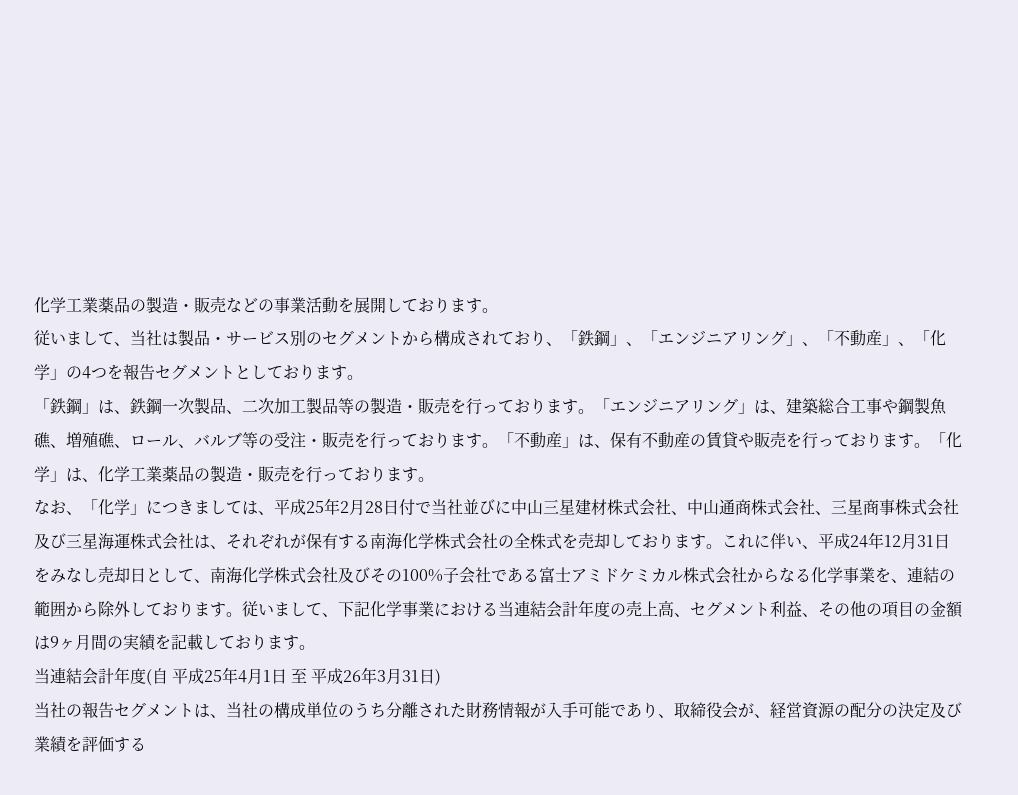化学工業薬品の製造・販売などの事業活動を展開しております。
従いまして、当社は製品・サービス別のセグメントから構成されており、「鉄鋼」、「エンジニアリング」、「不動産」、「化学」の4つを報告セグメントとしております。
「鉄鋼」は、鉄鋼一次製品、二次加工製品等の製造・販売を行っております。「エンジニアリング」は、建築総合工事や鋼製魚礁、増殖礁、ロール、バルブ等の受注・販売を行っております。「不動産」は、保有不動産の賃貸や販売を行っております。「化学」は、化学工業薬品の製造・販売を行っております。
なお、「化学」につきましては、平成25年2月28日付で当社並びに中山三星建材株式会社、中山通商株式会社、三星商事株式会社及び三星海運株式会社は、それぞれが保有する南海化学株式会社の全株式を売却しております。これに伴い、平成24年12月31日をみなし売却日として、南海化学株式会社及びその100%子会社である富士アミドケミカル株式会社からなる化学事業を、連結の範囲から除外しております。従いまして、下記化学事業における当連結会計年度の売上高、セグメント利益、その他の項目の金額は9ヶ月間の実績を記載しております。
当連結会計年度(自 平成25年4月1日 至 平成26年3月31日)
当社の報告セグメントは、当社の構成単位のうち分離された財務情報が入手可能であり、取締役会が、経営資源の配分の決定及び業績を評価する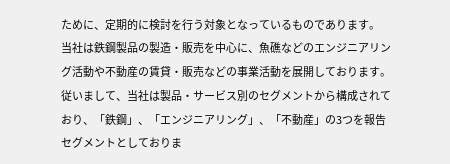ために、定期的に検討を行う対象となっているものであります。
当社は鉄鋼製品の製造・販売を中心に、魚礁などのエンジニアリング活動や不動産の賃貸・販売などの事業活動を展開しております。
従いまして、当社は製品・サービス別のセグメントから構成されており、「鉄鋼」、「エンジニアリング」、「不動産」の3つを報告セグメントとしておりま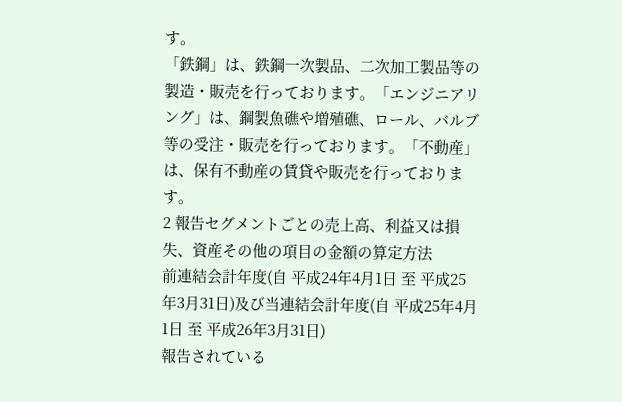す。
「鉄鋼」は、鉄鋼一次製品、二次加工製品等の製造・販売を行っております。「エンジニアリング」は、鋼製魚礁や増殖礁、ロール、バルブ等の受注・販売を行っております。「不動産」は、保有不動産の賃貸や販売を行っております。
2 報告セグメントごとの売上高、利益又は損失、資産その他の項目の金額の算定方法
前連結会計年度(自 平成24年4月1日 至 平成25年3月31日)及び当連結会計年度(自 平成25年4月1日 至 平成26年3月31日)
報告されている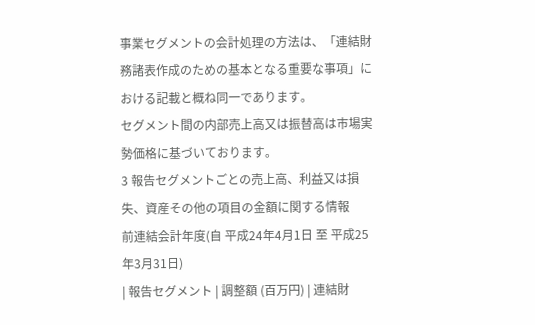事業セグメントの会計処理の方法は、「連結財務諸表作成のための基本となる重要な事項」における記載と概ね同一であります。
セグメント間の内部売上高又は振替高は市場実勢価格に基づいております。
3 報告セグメントごとの売上高、利益又は損失、資産その他の項目の金額に関する情報
前連結会計年度(自 平成24年4月1日 至 平成25年3月31日)
| 報告セグメント | 調整額 (百万円) | 連結財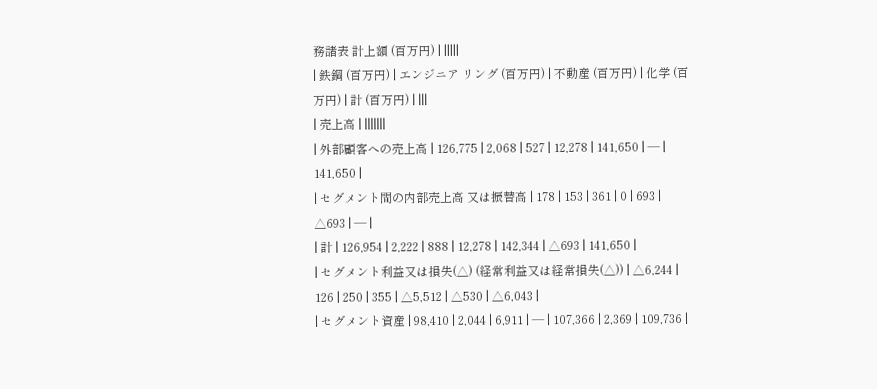務諸表 計上額 (百万円) | |||||
| 鉄鋼 (百万円) | エンジニア リング (百万円) | 不動産 (百万円) | 化学 (百万円) | 計 (百万円) | |||
| 売上高 | |||||||
| 外部顧客への売上高 | 126,775 | 2,068 | 527 | 12,278 | 141,650 | ― | 141,650 |
| セグメント間の内部売上高 又は振替高 | 178 | 153 | 361 | 0 | 693 | △693 | ― |
| 計 | 126,954 | 2,222 | 888 | 12,278 | 142,344 | △693 | 141,650 |
| セグメント利益又は損失(△) (経常利益又は経常損失(△)) | △6,244 | 126 | 250 | 355 | △5,512 | △530 | △6,043 |
| セグメント資産 | 98,410 | 2,044 | 6,911 | ― | 107,366 | 2,369 | 109,736 |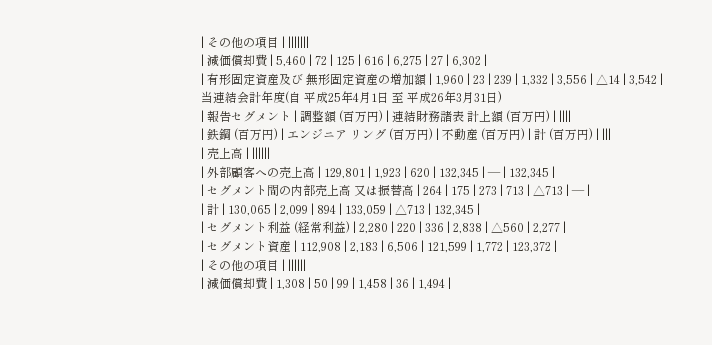| その他の項目 | |||||||
| 減価償却費 | 5,460 | 72 | 125 | 616 | 6,275 | 27 | 6,302 |
| 有形固定資産及び 無形固定資産の増加額 | 1,960 | 23 | 239 | 1,332 | 3,556 | △14 | 3,542 |
当連結会計年度(自 平成25年4月1日 至 平成26年3月31日)
| 報告セグメント | 調整額 (百万円) | 連結財務諸表 計上額 (百万円) | ||||
| 鉄鋼 (百万円) | エンジニア リング (百万円) | 不動産 (百万円) | 計 (百万円) | |||
| 売上高 | ||||||
| 外部顧客への売上高 | 129,801 | 1,923 | 620 | 132,345 | ― | 132,345 |
| セグメント間の内部売上高 又は振替高 | 264 | 175 | 273 | 713 | △713 | ― |
| 計 | 130,065 | 2,099 | 894 | 133,059 | △713 | 132,345 |
| セグメント利益 (経常利益) | 2,280 | 220 | 336 | 2,838 | △560 | 2,277 |
| セグメント資産 | 112,908 | 2,183 | 6,506 | 121,599 | 1,772 | 123,372 |
| その他の項目 | ||||||
| 減価償却費 | 1,308 | 50 | 99 | 1,458 | 36 | 1,494 |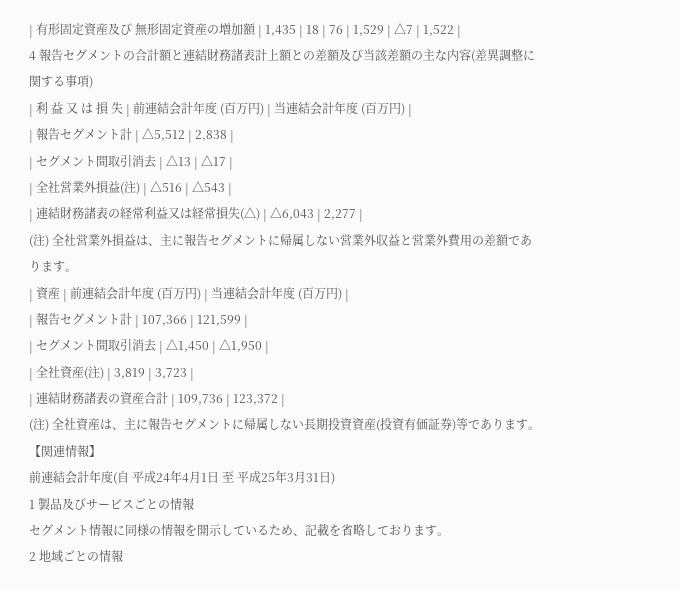| 有形固定資産及び 無形固定資産の増加額 | 1,435 | 18 | 76 | 1,529 | △7 | 1,522 |
4 報告セグメントの合計額と連結財務諸表計上額との差額及び当該差額の主な内容(差異調整に関する事項)
| 利 益 又 は 損 失 | 前連結会計年度 (百万円) | 当連結会計年度 (百万円) |
| 報告セグメント計 | △5,512 | 2,838 |
| セグメント間取引消去 | △13 | △17 |
| 全社営業外損益(注) | △516 | △543 |
| 連結財務諸表の経常利益又は経常損失(△) | △6,043 | 2,277 |
(注) 全社営業外損益は、主に報告セグメントに帰属しない営業外収益と営業外費用の差額であります。
| 資産 | 前連結会計年度 (百万円) | 当連結会計年度 (百万円) |
| 報告セグメント計 | 107,366 | 121,599 |
| セグメント間取引消去 | △1,450 | △1,950 |
| 全社資産(注) | 3,819 | 3,723 |
| 連結財務諸表の資産合計 | 109,736 | 123,372 |
(注) 全社資産は、主に報告セグメントに帰属しない長期投資資産(投資有価証券)等であります。
【関連情報】
前連結会計年度(自 平成24年4月1日 至 平成25年3月31日)
1 製品及びサービスごとの情報
セグメント情報に同様の情報を開示しているため、記載を省略しております。
2 地域ごとの情報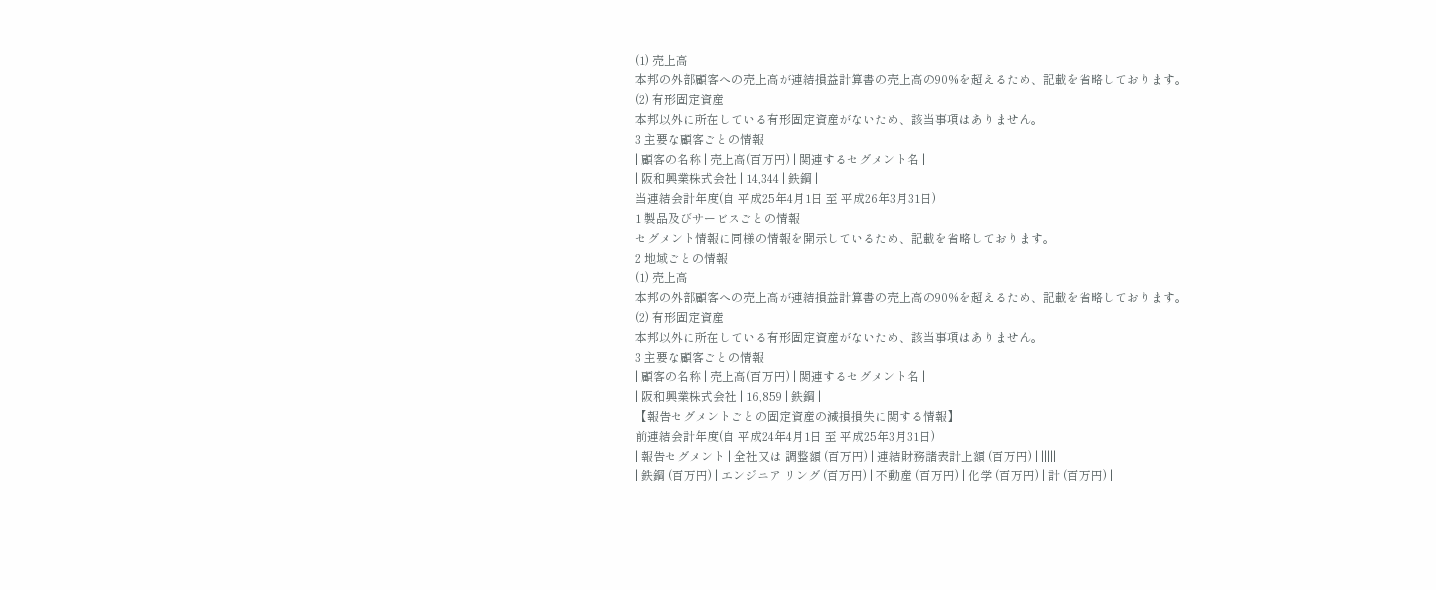(1) 売上高
本邦の外部顧客への売上高が連結損益計算書の売上高の90%を超えるため、記載を省略しております。
(2) 有形固定資産
本邦以外に所在している有形固定資産がないため、該当事項はありません。
3 主要な顧客ごとの情報
| 顧客の名称 | 売上高(百万円) | 関連するセグメント名 |
| 阪和興業株式会社 | 14,344 | 鉄鋼 |
当連結会計年度(自 平成25年4月1日 至 平成26年3月31日)
1 製品及びサービスごとの情報
セグメント情報に同様の情報を開示しているため、記載を省略しております。
2 地域ごとの情報
(1) 売上高
本邦の外部顧客への売上高が連結損益計算書の売上高の90%を超えるため、記載を省略しております。
(2) 有形固定資産
本邦以外に所在している有形固定資産がないため、該当事項はありません。
3 主要な顧客ごとの情報
| 顧客の名称 | 売上高(百万円) | 関連するセグメント名 |
| 阪和興業株式会社 | 16,859 | 鉄鋼 |
【報告セグメントごとの固定資産の減損損失に関する情報】
前連結会計年度(自 平成24年4月1日 至 平成25年3月31日)
| 報告セグメント | 全社又は 調整額 (百万円) | 連結財務諸表計上額 (百万円) | |||||
| 鉄鋼 (百万円) | エンジニア リング (百万円) | 不動産 (百万円) | 化学 (百万円) | 計 (百万円) |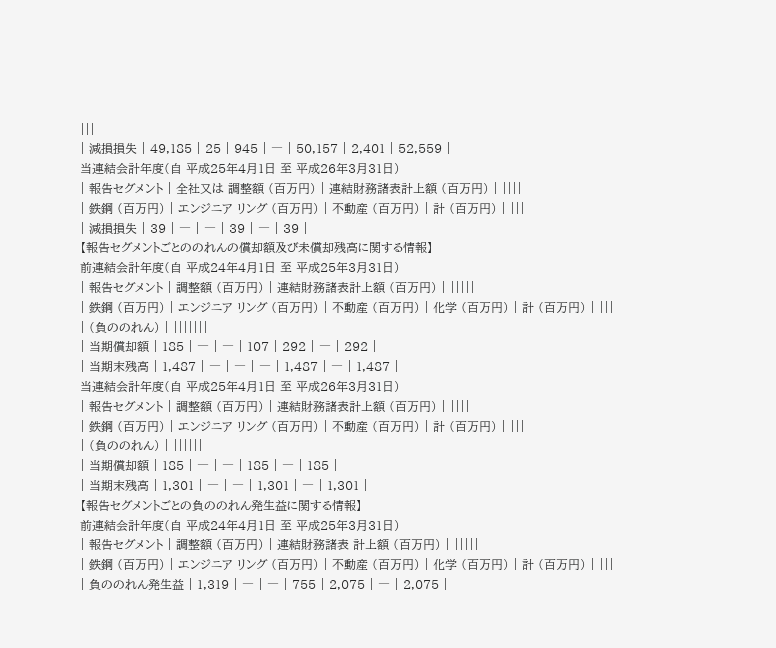|||
| 減損損失 | 49,185 | 25 | 945 | ― | 50,157 | 2,401 | 52,559 |
当連結会計年度(自 平成25年4月1日 至 平成26年3月31日)
| 報告セグメント | 全社又は 調整額 (百万円) | 連結財務諸表計上額 (百万円) | ||||
| 鉄鋼 (百万円) | エンジニア リング (百万円) | 不動産 (百万円) | 計 (百万円) | |||
| 減損損失 | 39 | ― | ― | 39 | ― | 39 |
【報告セグメントごとののれんの償却額及び未償却残高に関する情報】
前連結会計年度(自 平成24年4月1日 至 平成25年3月31日)
| 報告セグメント | 調整額 (百万円) | 連結財務諸表計上額 (百万円) | |||||
| 鉄鋼 (百万円) | エンジニア リング (百万円) | 不動産 (百万円) | 化学 (百万円) | 計 (百万円) | |||
| (負ののれん) | |||||||
| 当期償却額 | 185 | ― | ― | 107 | 292 | ― | 292 |
| 当期末残高 | 1,487 | ― | ― | ― | 1,487 | ― | 1,487 |
当連結会計年度(自 平成25年4月1日 至 平成26年3月31日)
| 報告セグメント | 調整額 (百万円) | 連結財務諸表計上額 (百万円) | ||||
| 鉄鋼 (百万円) | エンジニア リング (百万円) | 不動産 (百万円) | 計 (百万円) | |||
| (負ののれん) | ||||||
| 当期償却額 | 185 | ― | ― | 185 | ― | 185 |
| 当期末残高 | 1,301 | ― | ― | 1,301 | ― | 1,301 |
【報告セグメントごとの負ののれん発生益に関する情報】
前連結会計年度(自 平成24年4月1日 至 平成25年3月31日)
| 報告セグメント | 調整額 (百万円) | 連結財務諸表 計上額 (百万円) | |||||
| 鉄鋼 (百万円) | エンジニア リング (百万円) | 不動産 (百万円) | 化学 (百万円) | 計 (百万円) | |||
| 負ののれん発生益 | 1,319 | ― | ― | 755 | 2,075 | ― | 2,075 |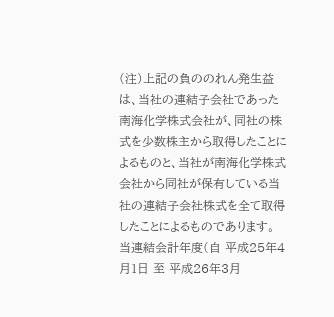(注)上記の負ののれん発生益は、当社の連結子会社であった南海化学株式会社が、同社の株式を少数株主から取得したことによるものと、当社が南海化学株式会社から同社が保有している当社の連結子会社株式を全て取得したことによるものであります。
当連結会計年度(自 平成25年4月1日 至 平成26年3月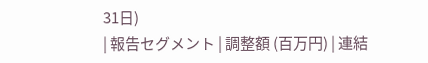31日)
| 報告セグメント | 調整額 (百万円) | 連結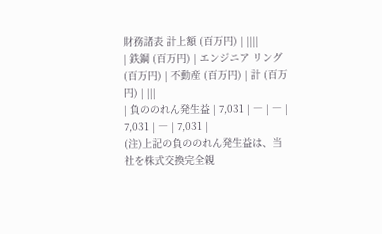財務諸表 計上額 (百万円) | ||||
| 鉄鋼 (百万円) | エンジニア リング (百万円) | 不動産 (百万円) | 計 (百万円) | |||
| 負ののれん発生益 | 7,031 | ― | ― | 7,031 | ― | 7,031 |
(注)上記の負ののれん発生益は、当社を株式交換完全親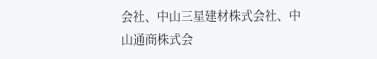会社、中山三星建材株式会社、中山通商株式会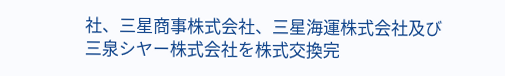社、三星商事株式会社、三星海運株式会社及び三泉シヤー株式会社を株式交換完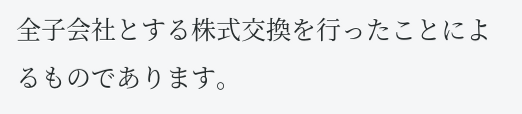全子会社とする株式交換を行ったことによるものであります。